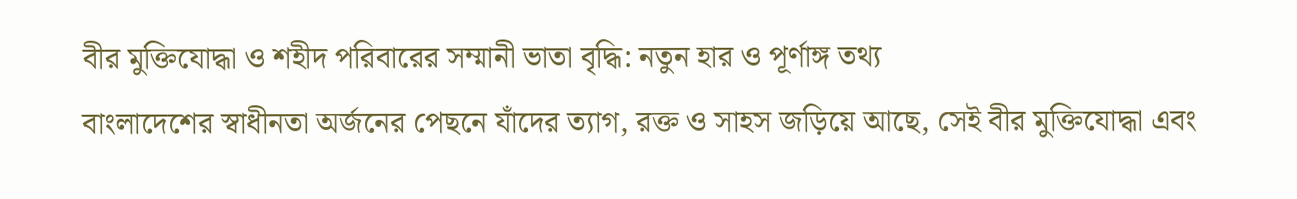বীর মুক্তিযোদ্ধা ও শহীদ পরিবারের সম্মানী ভাতা বৃদ্ধি: নতুন হার ও পূর্ণাঙ্গ তথ্য
বাংলাদেশের স্বাধীনতা অর্জনের পেছনে যাঁদের ত্যাগ, রক্ত ও সাহস জড়িয়ে আছে, সেই বীর মুক্তিযোদ্ধা এবং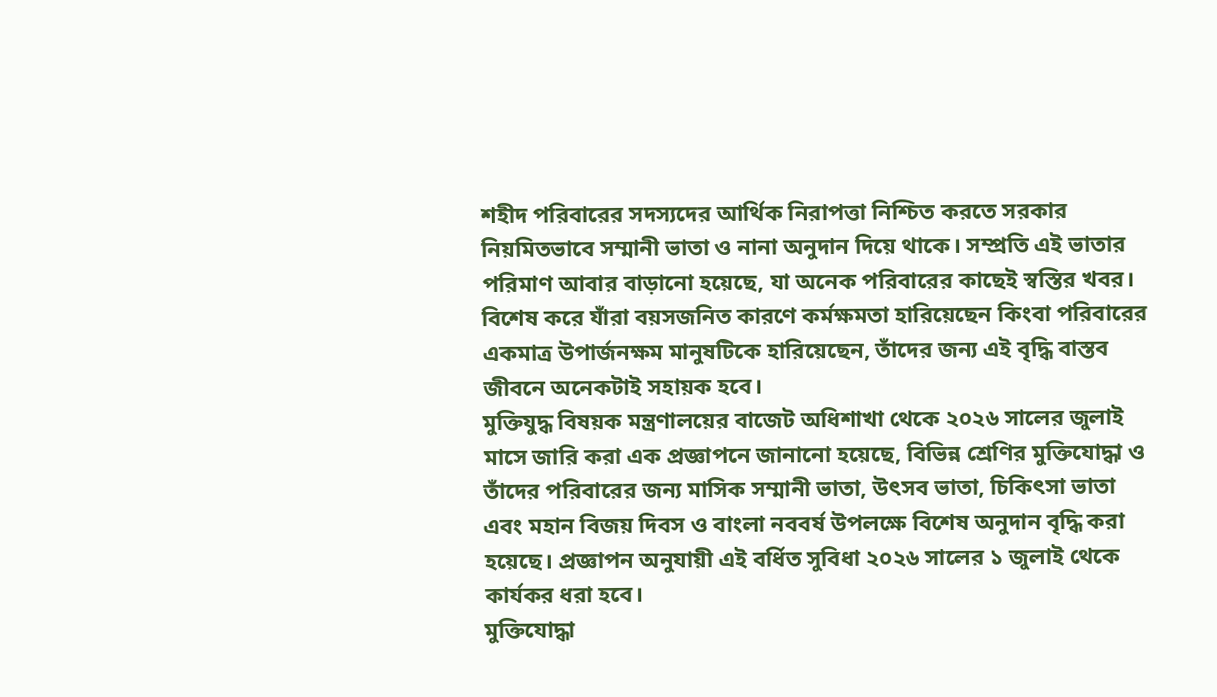শহীদ পরিবারের সদস্যদের আর্থিক নিরাপত্তা নিশ্চিত করতে সরকার নিয়মিতভাবে সম্মানী ভাতা ও নানা অনুদান দিয়ে থাকে। সম্প্রতি এই ভাতার পরিমাণ আবার বাড়ানো হয়েছে, যা অনেক পরিবারের কাছেই স্বস্তির খবর। বিশেষ করে যাঁরা বয়সজনিত কারণে কর্মক্ষমতা হারিয়েছেন কিংবা পরিবারের একমাত্র উপার্জনক্ষম মানুষটিকে হারিয়েছেন, তাঁদের জন্য এই বৃদ্ধি বাস্তব জীবনে অনেকটাই সহায়ক হবে।
মুক্তিযুদ্ধ বিষয়ক মন্ত্রণালয়ের বাজেট অধিশাখা থেকে ২০২৬ সালের জুলাই মাসে জারি করা এক প্রজ্ঞাপনে জানানো হয়েছে, বিভিন্ন শ্রেণির মুক্তিযোদ্ধা ও তাঁদের পরিবারের জন্য মাসিক সম্মানী ভাতা, উৎসব ভাতা, চিকিৎসা ভাতা এবং মহান বিজয় দিবস ও বাংলা নববর্ষ উপলক্ষে বিশেষ অনুদান বৃদ্ধি করা হয়েছে। প্রজ্ঞাপন অনুযায়ী এই বর্ধিত সুবিধা ২০২৬ সালের ১ জুলাই থেকে কার্যকর ধরা হবে।
মুক্তিযোদ্ধা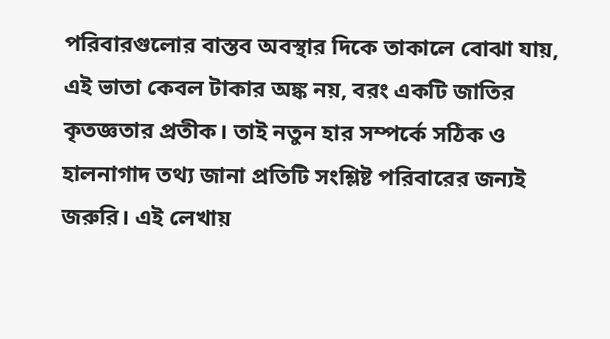পরিবারগুলোর বাস্তব অবস্থার দিকে তাকালে বোঝা যায়, এই ভাতা কেবল টাকার অঙ্ক নয়, বরং একটি জাতির কৃতজ্ঞতার প্রতীক। তাই নতুন হার সম্পর্কে সঠিক ও হালনাগাদ তথ্য জানা প্রতিটি সংশ্লিষ্ট পরিবারের জন্যই জরুরি। এই লেখায়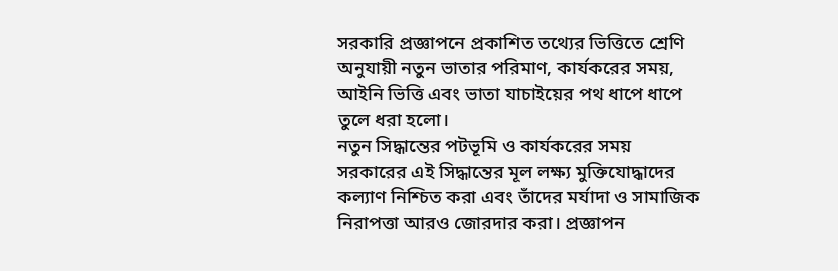সরকারি প্রজ্ঞাপনে প্রকাশিত তথ্যের ভিত্তিতে শ্রেণি অনুযায়ী নতুন ভাতার পরিমাণ, কার্যকরের সময়, আইনি ভিত্তি এবং ভাতা যাচাইয়ের পথ ধাপে ধাপে তুলে ধরা হলো।
নতুন সিদ্ধান্তের পটভূমি ও কার্যকরের সময়
সরকারের এই সিদ্ধান্তের মূল লক্ষ্য মুক্তিযোদ্ধাদের কল্যাণ নিশ্চিত করা এবং তাঁদের মর্যাদা ও সামাজিক নিরাপত্তা আরও জোরদার করা। প্রজ্ঞাপন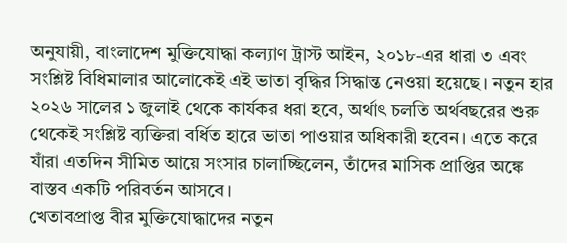অনুযায়ী, বাংলাদেশ মুক্তিযোদ্ধা কল্যাণ ট্রাস্ট আইন, ২০১৮-এর ধারা ৩ এবং সংশ্লিষ্ট বিধিমালার আলোকেই এই ভাতা বৃদ্ধির সিদ্ধান্ত নেওয়া হয়েছে। নতুন হার ২০২৬ সালের ১ জুলাই থেকে কার্যকর ধরা হবে, অর্থাৎ চলতি অর্থবছরের শুরু থেকেই সংশ্লিষ্ট ব্যক্তিরা বর্ধিত হারে ভাতা পাওয়ার অধিকারী হবেন। এতে করে যাঁরা এতদিন সীমিত আয়ে সংসার চালাচ্ছিলেন, তাঁদের মাসিক প্রাপ্তির অঙ্কে বাস্তব একটি পরিবর্তন আসবে।
খেতাবপ্রাপ্ত বীর মুক্তিযোদ্ধাদের নতুন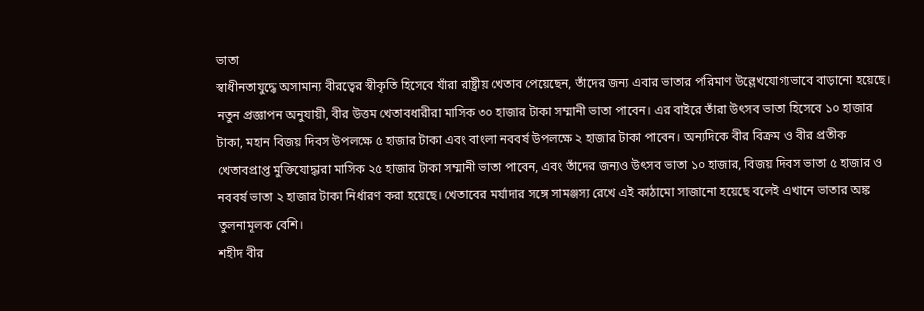ভাতা
স্বাধীনতাযুদ্ধে অসামান্য বীরত্বের স্বীকৃতি হিসেবে যাঁরা রাষ্ট্রীয় খেতাব পেয়েছেন, তাঁদের জন্য এবার ভাতার পরিমাণ উল্লেখযোগ্যভাবে বাড়ানো হয়েছে। নতুন প্রজ্ঞাপন অনুযায়ী, বীর উত্তম খেতাবধারীরা মাসিক ৩০ হাজার টাকা সম্মানী ভাতা পাবেন। এর বাইরে তাঁরা উৎসব ভাতা হিসেবে ১০ হাজার টাকা, মহান বিজয় দিবস উপলক্ষে ৫ হাজার টাকা এবং বাংলা নববর্ষ উপলক্ষে ২ হাজার টাকা পাবেন। অন্যদিকে বীর বিক্রম ও বীর প্রতীক খেতাবপ্রাপ্ত মুক্তিযোদ্ধারা মাসিক ২৫ হাজার টাকা সম্মানী ভাতা পাবেন, এবং তাঁদের জন্যও উৎসব ভাতা ১০ হাজার, বিজয় দিবস ভাতা ৫ হাজার ও নববর্ষ ভাতা ২ হাজার টাকা নির্ধারণ করা হয়েছে। খেতাবের মর্যাদার সঙ্গে সামঞ্জস্য রেখে এই কাঠামো সাজানো হয়েছে বলেই এখানে ভাতার অঙ্ক তুলনামূলক বেশি।
শহীদ বীর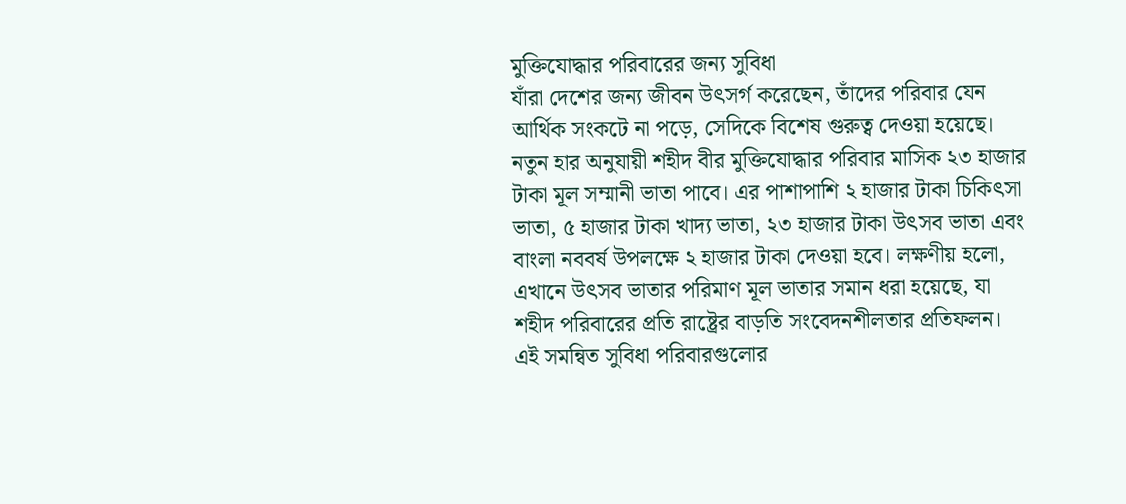মুক্তিযোদ্ধার পরিবারের জন্য সুবিধা
যাঁরা দেশের জন্য জীবন উৎসর্গ করেছেন, তাঁদের পরিবার যেন আর্থিক সংকটে না পড়ে, সেদিকে বিশেষ গুরুত্ব দেওয়া হয়েছে। নতুন হার অনুযায়ী শহীদ বীর মুক্তিযোদ্ধার পরিবার মাসিক ২৩ হাজার টাকা মূল সম্মানী ভাতা পাবে। এর পাশাপাশি ২ হাজার টাকা চিকিৎসা ভাতা, ৫ হাজার টাকা খাদ্য ভাতা, ২৩ হাজার টাকা উৎসব ভাতা এবং বাংলা নববর্ষ উপলক্ষে ২ হাজার টাকা দেওয়া হবে। লক্ষণীয় হলো, এখানে উৎসব ভাতার পরিমাণ মূল ভাতার সমান ধরা হয়েছে, যা শহীদ পরিবারের প্রতি রাষ্ট্রের বাড়তি সংবেদনশীলতার প্রতিফলন। এই সমন্বিত সুবিধা পরিবারগুলোর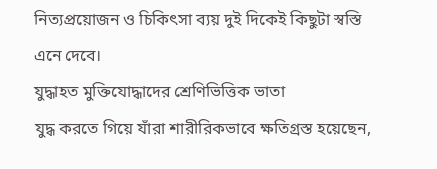নিত্যপ্রয়োজন ও চিকিৎসা ব্যয় দুই দিকেই কিছুটা স্বস্তি এনে দেবে।
যুদ্ধাহত মুক্তিযোদ্ধাদের শ্রেণিভিত্তিক ভাতা
যুদ্ধ করতে গিয়ে যাঁরা শারীরিকভাবে ক্ষতিগ্রস্ত হয়েছেন,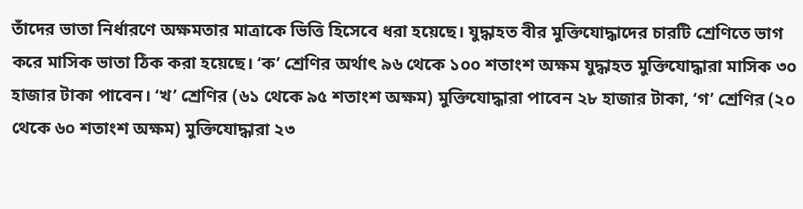তাঁদের ভাতা নির্ধারণে অক্ষমতার মাত্রাকে ভিত্তি হিসেবে ধরা হয়েছে। যুদ্ধাহত বীর মুক্তিযোদ্ধাদের চারটি শ্রেণিতে ভাগ করে মাসিক ভাতা ঠিক করা হয়েছে। ‘ক’ শ্রেণির অর্থাৎ ৯৬ থেকে ১০০ শতাংশ অক্ষম যুদ্ধাহত মুক্তিযোদ্ধারা মাসিক ৩০ হাজার টাকা পাবেন। ‘খ’ শ্রেণির (৬১ থেকে ৯৫ শতাংশ অক্ষম) মুক্তিযোদ্ধারা পাবেন ২৮ হাজার টাকা, ‘গ’ শ্রেণির (২০ থেকে ৬০ শতাংশ অক্ষম) মুক্তিযোদ্ধারা ২৩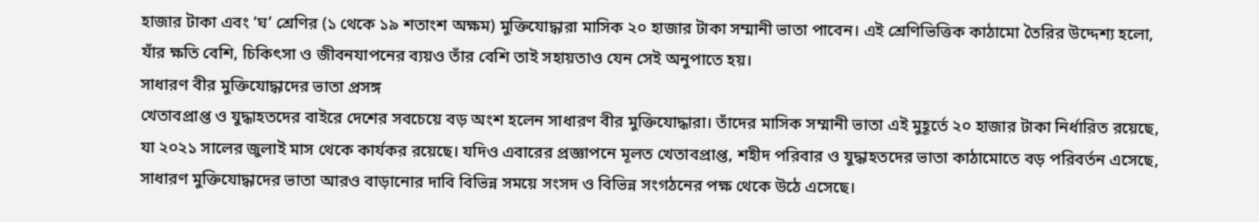হাজার টাকা এবং ‘ঘ’ শ্রেণির (১ থেকে ১৯ শতাংশ অক্ষম) মুক্তিযোদ্ধারা মাসিক ২০ হাজার টাকা সম্মানী ভাতা পাবেন। এই শ্রেণিভিত্তিক কাঠামো তৈরির উদ্দেশ্য হলো, যাঁর ক্ষতি বেশি, চিকিৎসা ও জীবনযাপনের ব্যয়ও তাঁর বেশি তাই সহায়তাও যেন সেই অনুপাতে হয়।
সাধারণ বীর মুক্তিযোদ্ধাদের ভাতা প্রসঙ্গ
খেতাবপ্রাপ্ত ও যুদ্ধাহতদের বাইরে দেশের সবচেয়ে বড় অংশ হলেন সাধারণ বীর মুক্তিযোদ্ধারা। তাঁদের মাসিক সম্মানী ভাতা এই মুহূর্তে ২০ হাজার টাকা নির্ধারিত রয়েছে, যা ২০২১ সালের জুলাই মাস থেকে কার্যকর রয়েছে। যদিও এবারের প্রজ্ঞাপনে মূলত খেতাবপ্রাপ্ত, শহীদ পরিবার ও যুদ্ধাহতদের ভাতা কাঠামোতে বড় পরিবর্তন এসেছে, সাধারণ মুক্তিযোদ্ধাদের ভাতা আরও বাড়ানোর দাবি বিভিন্ন সময়ে সংসদ ও বিভিন্ন সংগঠনের পক্ষ থেকে উঠে এসেছে।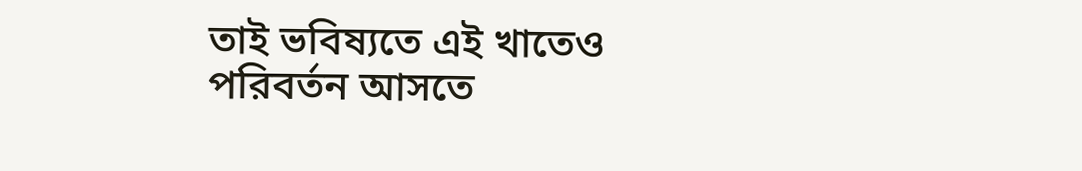তাই ভবিষ্যতে এই খাতেও পরিবর্তন আসতে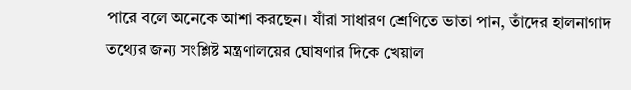পারে বলে অনেকে আশা করছেন। যাঁরা সাধারণ শ্রেণিতে ভাতা পান, তাঁদের হালনাগাদ তথ্যের জন্য সংশ্লিষ্ট মন্ত্রণালয়ের ঘোষণার দিকে খেয়াল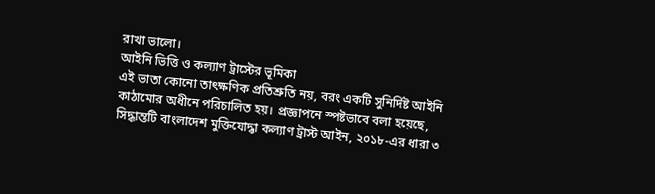রাখা ভালো।
আইনি ভিত্তি ও কল্যাণ ট্রাস্টের ভূমিকা
এই ভাতা কোনো তাৎক্ষণিক প্রতিশ্রুতি নয়, বরং একটি সুনির্দিষ্ট আইনি কাঠামোর অধীনে পরিচালিত হয়। প্রজ্ঞাপনে স্পষ্টভাবে বলা হয়েছে, সিদ্ধান্তটি বাংলাদেশ মুক্তিযোদ্ধা কল্যাণ ট্রাস্ট আইন, ২০১৮-এর ধারা ৩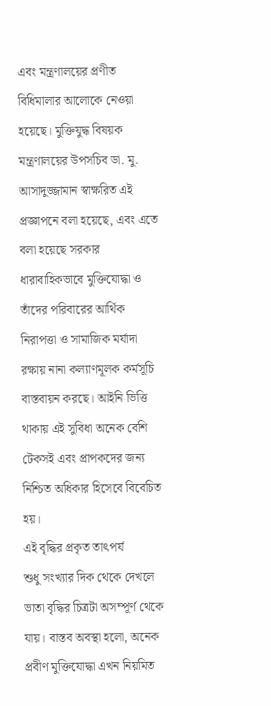এবং মন্ত্রণালয়ের প্রণীত বিধিমালার আলোকে নেওয়া হয়েছে। মুক্তিযুদ্ধ বিষয়ক মন্ত্রণালয়ের উপসচিব ডা. মু. আসাদুজ্জামান স্বাক্ষরিত এই প্রজ্ঞাপনে বলা হয়েছে, এবং এতে বলা হয়েছে সরকার ধারাবাহিকভাবে মুক্তিযোদ্ধা ও তাঁদের পরিবারের আর্থিক নিরাপত্তা ও সামাজিক মর্যাদা রক্ষায় নানা কল্যাণমূলক কর্মসূচি বাস্তবায়ন করছে। আইনি ভিত্তি থাকায় এই সুবিধা অনেক বেশি টেকসই এবং প্রাপকদের জন্য নিশ্চিত অধিকার হিসেবে বিবেচিত হয়।
এই বৃদ্ধির প্রকৃত তাৎপর্য
শুধু সংখ্যার দিক থেকে দেখলে ভাতা বৃদ্ধির চিত্রটা অসম্পূর্ণ থেকে যায়। বাস্তব অবস্থা হলো, অনেক প্রবীণ মুক্তিযোদ্ধা এখন নিয়মিত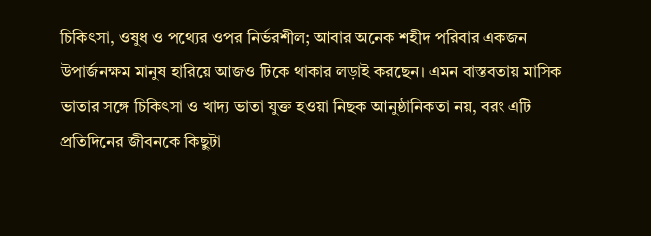চিকিৎসা, ওষুধ ও পথ্যের ওপর নির্ভরশীল; আবার অনেক শহীদ পরিবার একজন উপার্জনক্ষম মানুষ হারিয়ে আজও টিকে থাকার লড়াই করছেন। এমন বাস্তবতায় মাসিক ভাতার সঙ্গে চিকিৎসা ও খাদ্য ভাতা যুক্ত হওয়া নিছক আনুষ্ঠানিকতা নয়, বরং এটি প্রতিদিনের জীবনকে কিছুটা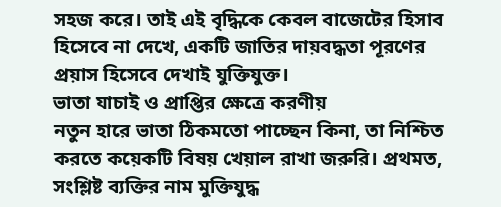সহজ করে। তাই এই বৃদ্ধিকে কেবল বাজেটের হিসাব হিসেবে না দেখে, একটি জাতির দায়বদ্ধতা পূরণের প্রয়াস হিসেবে দেখাই যুক্তিযুক্ত।
ভাতা যাচাই ও প্রাপ্তির ক্ষেত্রে করণীয়
নতুন হারে ভাতা ঠিকমতো পাচ্ছেন কিনা, তা নিশ্চিত করতে কয়েকটি বিষয় খেয়াল রাখা জরুরি। প্রথমত, সংশ্লিষ্ট ব্যক্তির নাম মুক্তিযুদ্ধ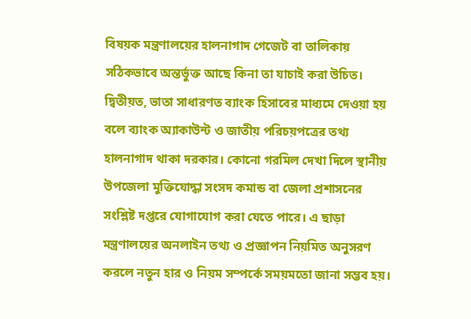বিষয়ক মন্ত্রণালয়ের হালনাগাদ গেজেট বা তালিকায় সঠিকভাবে অন্তর্ভুক্ত আছে কিনা তা যাচাই করা উচিত। দ্বিতীয়ত, ভাতা সাধারণত ব্যাংক হিসাবের মাধ্যমে দেওয়া হয় বলে ব্যাংক অ্যাকাউন্ট ও জাতীয় পরিচয়পত্রের তথ্য হালনাগাদ থাকা দরকার। কোনো গরমিল দেখা দিলে স্থানীয় উপজেলা মুক্তিযোদ্ধা সংসদ কমান্ড বা জেলা প্রশাসনের সংশ্লিষ্ট দপ্তরে যোগাযোগ করা যেতে পারে। এ ছাড়া মন্ত্রণালয়ের অনলাইন তথ্য ও প্রজ্ঞাপন নিয়মিত অনুসরণ করলে নতুন হার ও নিয়ম সম্পর্কে সময়মতো জানা সম্ভব হয়।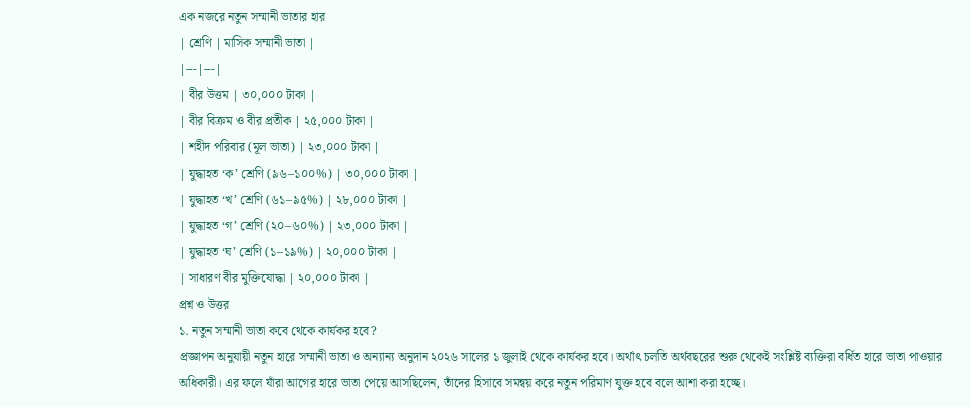এক নজরে নতুন সম্মানী ভাতার হার
| শ্রেণি | মাসিক সম্মানী ভাতা |
|---|---|
| বীর উত্তম | ৩০,০০০ টাকা |
| বীর বিক্রম ও বীর প্রতীক | ২৫,০০০ টাকা |
| শহীদ পরিবার (মূল ভাতা) | ২৩,০০০ টাকা |
| যুদ্ধাহত ‘ক’ শ্রেণি (৯৬–১০০%) | ৩০,০০০ টাকা |
| যুদ্ধাহত ‘খ’ শ্রেণি (৬১–৯৫%) | ২৮,০০০ টাকা |
| যুদ্ধাহত ‘গ’ শ্রেণি (২০–৬০%) | ২৩,০০০ টাকা |
| যুদ্ধাহত ‘ঘ’ শ্রেণি (১–১৯%) | ২০,০০০ টাকা |
| সাধারণ বীর মুক্তিযোদ্ধা | ২০,০০০ টাকা |
প্রশ্ন ও উত্তর
১. নতুন সম্মানী ভাতা কবে থেকে কার্যকর হবে?
প্রজ্ঞাপন অনুযায়ী নতুন হারে সম্মানী ভাতা ও অন্যান্য অনুদান ২০২৬ সালের ১ জুলাই থেকে কার্যকর হবে। অর্থাৎ চলতি অর্থবছরের শুরু থেকেই সংশ্লিষ্ট ব্যক্তিরা বর্ধিত হারে ভাতা পাওয়ার অধিকারী। এর ফলে যাঁরা আগের হারে ভাতা পেয়ে আসছিলেন, তাঁদের হিসাবে সমন্বয় করে নতুন পরিমাণ যুক্ত হবে বলে আশা করা হচ্ছে।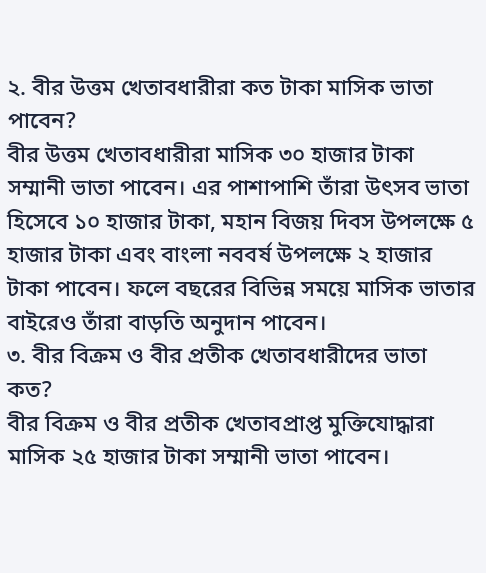২. বীর উত্তম খেতাবধারীরা কত টাকা মাসিক ভাতা পাবেন?
বীর উত্তম খেতাবধারীরা মাসিক ৩০ হাজার টাকা সম্মানী ভাতা পাবেন। এর পাশাপাশি তাঁরা উৎসব ভাতা হিসেবে ১০ হাজার টাকা, মহান বিজয় দিবস উপলক্ষে ৫ হাজার টাকা এবং বাংলা নববর্ষ উপলক্ষে ২ হাজার টাকা পাবেন। ফলে বছরের বিভিন্ন সময়ে মাসিক ভাতার বাইরেও তাঁরা বাড়তি অনুদান পাবেন।
৩. বীর বিক্রম ও বীর প্রতীক খেতাবধারীদের ভাতা কত?
বীর বিক্রম ও বীর প্রতীক খেতাবপ্রাপ্ত মুক্তিযোদ্ধারা মাসিক ২৫ হাজার টাকা সম্মানী ভাতা পাবেন।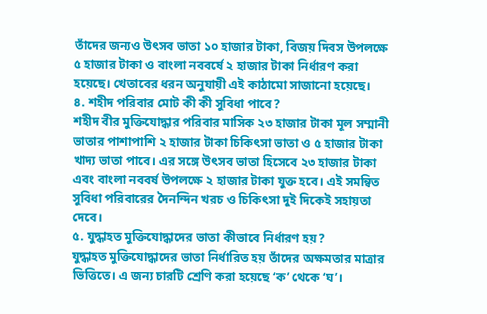তাঁদের জন্যও উৎসব ভাতা ১০ হাজার টাকা, বিজয় দিবস উপলক্ষে ৫ হাজার টাকা ও বাংলা নববর্ষে ২ হাজার টাকা নির্ধারণ করা হয়েছে। খেতাবের ধরন অনুযায়ী এই কাঠামো সাজানো হয়েছে।
৪. শহীদ পরিবার মোট কী কী সুবিধা পাবে?
শহীদ বীর মুক্তিযোদ্ধার পরিবার মাসিক ২৩ হাজার টাকা মূল সম্মানী ভাতার পাশাপাশি ২ হাজার টাকা চিকিৎসা ভাতা ও ৫ হাজার টাকা খাদ্য ভাতা পাবে। এর সঙ্গে উৎসব ভাতা হিসেবে ২৩ হাজার টাকা এবং বাংলা নববর্ষ উপলক্ষে ২ হাজার টাকা যুক্ত হবে। এই সমন্বিত সুবিধা পরিবারের দৈনন্দিন খরচ ও চিকিৎসা দুই দিকেই সহায়তা দেবে।
৫. যুদ্ধাহত মুক্তিযোদ্ধাদের ভাতা কীভাবে নির্ধারণ হয়?
যুদ্ধাহত মুক্তিযোদ্ধাদের ভাতা নির্ধারিত হয় তাঁদের অক্ষমতার মাত্রার ভিত্তিতে। এ জন্য চারটি শ্রেণি করা হয়েছে ‘ক’ থেকে ‘ঘ’।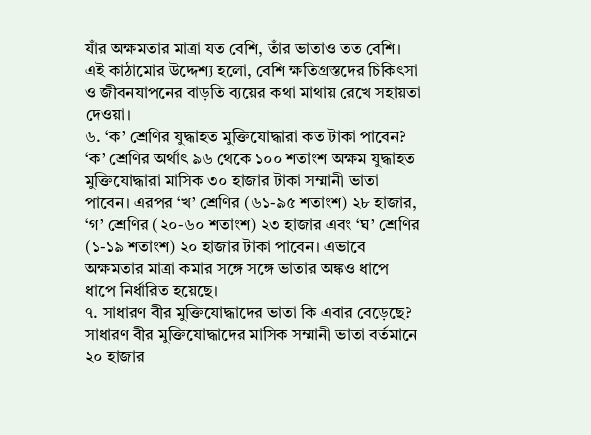যাঁর অক্ষমতার মাত্রা যত বেশি, তাঁর ভাতাও তত বেশি। এই কাঠামোর উদ্দেশ্য হলো, বেশি ক্ষতিগ্রস্তদের চিকিৎসা ও জীবনযাপনের বাড়তি ব্যয়ের কথা মাথায় রেখে সহায়তা দেওয়া।
৬. ‘ক’ শ্রেণির যুদ্ধাহত মুক্তিযোদ্ধারা কত টাকা পাবেন?
‘ক’ শ্রেণির অর্থাৎ ৯৬ থেকে ১০০ শতাংশ অক্ষম যুদ্ধাহত মুক্তিযোদ্ধারা মাসিক ৩০ হাজার টাকা সম্মানী ভাতা পাবেন। এরপর ‘খ’ শ্রেণির (৬১-৯৫ শতাংশ) ২৮ হাজার, ‘গ’ শ্রেণির (২০-৬০ শতাংশ) ২৩ হাজার এবং ‘ঘ’ শ্রেণির (১-১৯ শতাংশ) ২০ হাজার টাকা পাবেন। এভাবে অক্ষমতার মাত্রা কমার সঙ্গে সঙ্গে ভাতার অঙ্কও ধাপে ধাপে নির্ধারিত হয়েছে।
৭. সাধারণ বীর মুক্তিযোদ্ধাদের ভাতা কি এবার বেড়েছে?
সাধারণ বীর মুক্তিযোদ্ধাদের মাসিক সম্মানী ভাতা বর্তমানে ২০ হাজার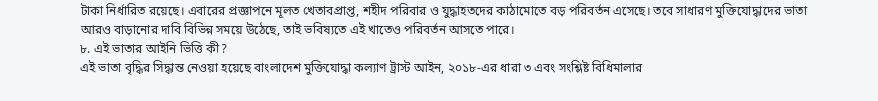টাকা নির্ধারিত রয়েছে। এবারের প্রজ্ঞাপনে মূলত খেতাবপ্রাপ্ত, শহীদ পরিবার ও যুদ্ধাহতদের কাঠামোতে বড় পরিবর্তন এসেছে। তবে সাধারণ মুক্তিযোদ্ধাদের ভাতা আরও বাড়ানোর দাবি বিভিন্ন সময়ে উঠেছে, তাই ভবিষ্যতে এই খাতেও পরিবর্তন আসতে পারে।
৮. এই ভাতার আইনি ভিত্তি কী?
এই ভাতা বৃদ্ধির সিদ্ধান্ত নেওয়া হয়েছে বাংলাদেশ মুক্তিযোদ্ধা কল্যাণ ট্রাস্ট আইন, ২০১৮-এর ধারা ৩ এবং সংশ্লিষ্ট বিধিমালার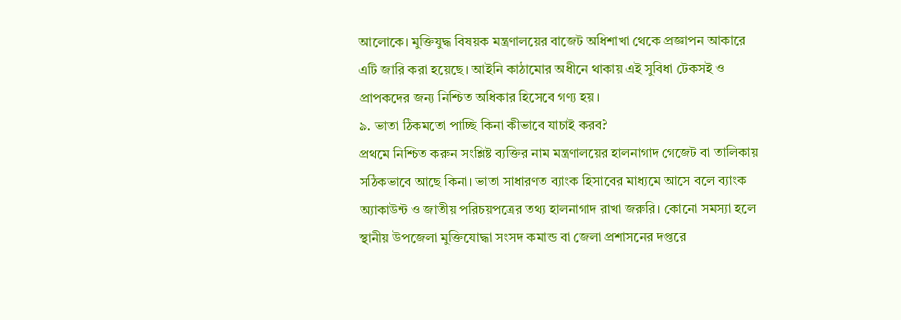আলোকে। মুক্তিযুদ্ধ বিষয়ক মন্ত্রণালয়ের বাজেট অধিশাখা থেকে প্রজ্ঞাপন আকারে এটি জারি করা হয়েছে। আইনি কাঠামোর অধীনে থাকায় এই সুবিধা টেকসই ও প্রাপকদের জন্য নিশ্চিত অধিকার হিসেবে গণ্য হয়।
৯. ভাতা ঠিকমতো পাচ্ছি কিনা কীভাবে যাচাই করব?
প্রথমে নিশ্চিত করুন সংশ্লিষ্ট ব্যক্তির নাম মন্ত্রণালয়ের হালনাগাদ গেজেট বা তালিকায় সঠিকভাবে আছে কিনা। ভাতা সাধারণত ব্যাংক হিসাবের মাধ্যমে আসে বলে ব্যাংক অ্যাকাউন্ট ও জাতীয় পরিচয়পত্রের তথ্য হালনাগাদ রাখা জরুরি। কোনো সমস্যা হলে স্থানীয় উপজেলা মুক্তিযোদ্ধা সংসদ কমান্ড বা জেলা প্রশাসনের দপ্তরে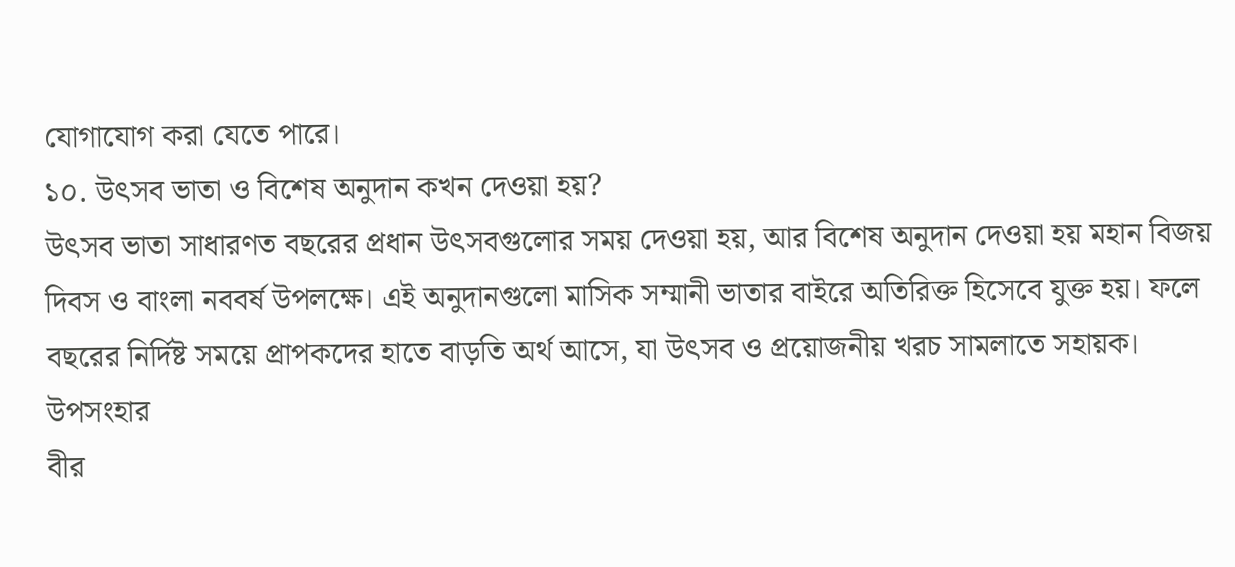যোগাযোগ করা যেতে পারে।
১০. উৎসব ভাতা ও বিশেষ অনুদান কখন দেওয়া হয়?
উৎসব ভাতা সাধারণত বছরের প্রধান উৎসবগুলোর সময় দেওয়া হয়, আর বিশেষ অনুদান দেওয়া হয় মহান বিজয় দিবস ও বাংলা নববর্ষ উপলক্ষে। এই অনুদানগুলো মাসিক সম্মানী ভাতার বাইরে অতিরিক্ত হিসেবে যুক্ত হয়। ফলে বছরের নির্দিষ্ট সময়ে প্রাপকদের হাতে বাড়তি অর্থ আসে, যা উৎসব ও প্রয়োজনীয় খরচ সামলাতে সহায়ক।
উপসংহার
বীর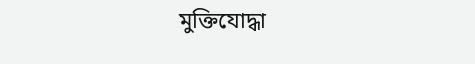মুক্তিযোদ্ধা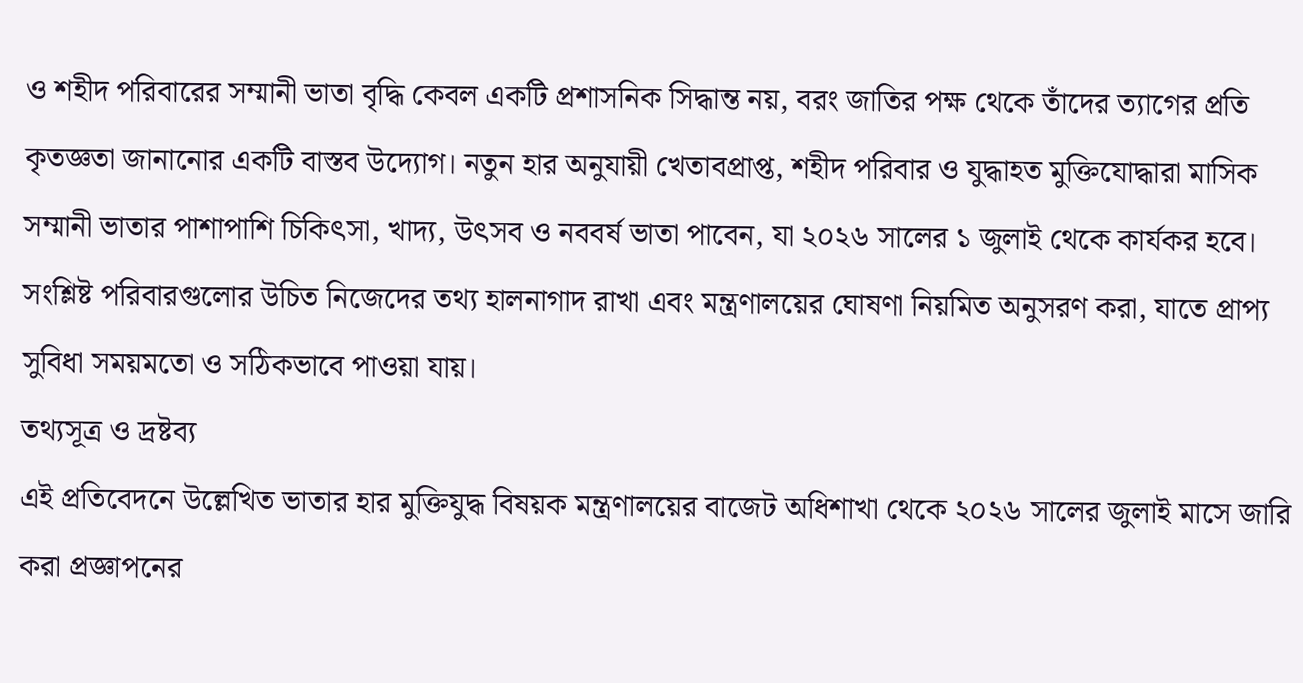ও শহীদ পরিবারের সম্মানী ভাতা বৃদ্ধি কেবল একটি প্রশাসনিক সিদ্ধান্ত নয়, বরং জাতির পক্ষ থেকে তাঁদের ত্যাগের প্রতি কৃতজ্ঞতা জানানোর একটি বাস্তব উদ্যোগ। নতুন হার অনুযায়ী খেতাবপ্রাপ্ত, শহীদ পরিবার ও যুদ্ধাহত মুক্তিযোদ্ধারা মাসিক সম্মানী ভাতার পাশাপাশি চিকিৎসা, খাদ্য, উৎসব ও নববর্ষ ভাতা পাবেন, যা ২০২৬ সালের ১ জুলাই থেকে কার্যকর হবে। সংশ্লিষ্ট পরিবারগুলোর উচিত নিজেদের তথ্য হালনাগাদ রাখা এবং মন্ত্রণালয়ের ঘোষণা নিয়মিত অনুসরণ করা, যাতে প্রাপ্য সুবিধা সময়মতো ও সঠিকভাবে পাওয়া যায়।
তথ্যসূত্র ও দ্রষ্টব্য
এই প্রতিবেদনে উল্লেখিত ভাতার হার মুক্তিযুদ্ধ বিষয়ক মন্ত্রণালয়ের বাজেট অধিশাখা থেকে ২০২৬ সালের জুলাই মাসে জারি করা প্রজ্ঞাপনের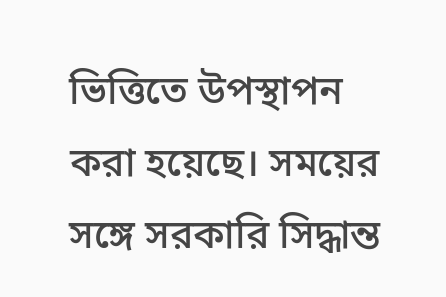ভিত্তিতে উপস্থাপন করা হয়েছে। সময়ের সঙ্গে সরকারি সিদ্ধান্ত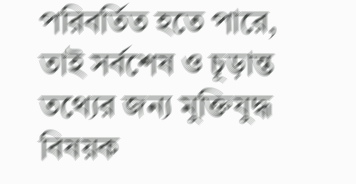পরিবর্তিত হতে পারে, তাই সর্বশেষ ও চূড়ান্ত তথ্যের জন্য মুক্তিযুদ্ধ বিষয়ক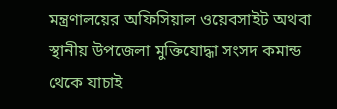মন্ত্রণালয়ের অফিসিয়াল ওয়েবসাইট অথবা স্থানীয় উপজেলা মুক্তিযোদ্ধা সংসদ কমান্ড থেকে যাচাই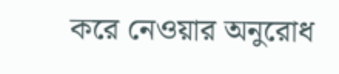করে নেওয়ার অনুরোধ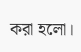করা হলো।